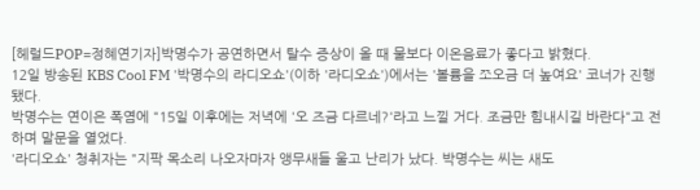[헤럴드POP=정혜연기자]박명수가 공연하면서 탈수 증상이 올 때 물보다 이온음료가 좋다고 밝혔다.
12일 방송된 KBS Cool FM '박명수의 라디오쇼'(이하 '라디오쇼')에서는 '볼륨을 쪼오금 더 높여요' 코너가 진행됐다.
박명수는 연이은 폭염에 "15일 이후에는 저녁에 '오 즈금 다르네?'라고 느낄 거다. 조금만 힘내시길 바란다"고 전하며 말문을 열었다.
'라디오쇼' 청취자는 "지팍 목소리 나오자마자 앵무새들 울고 난리가 났다. 박명수는 씨는 새도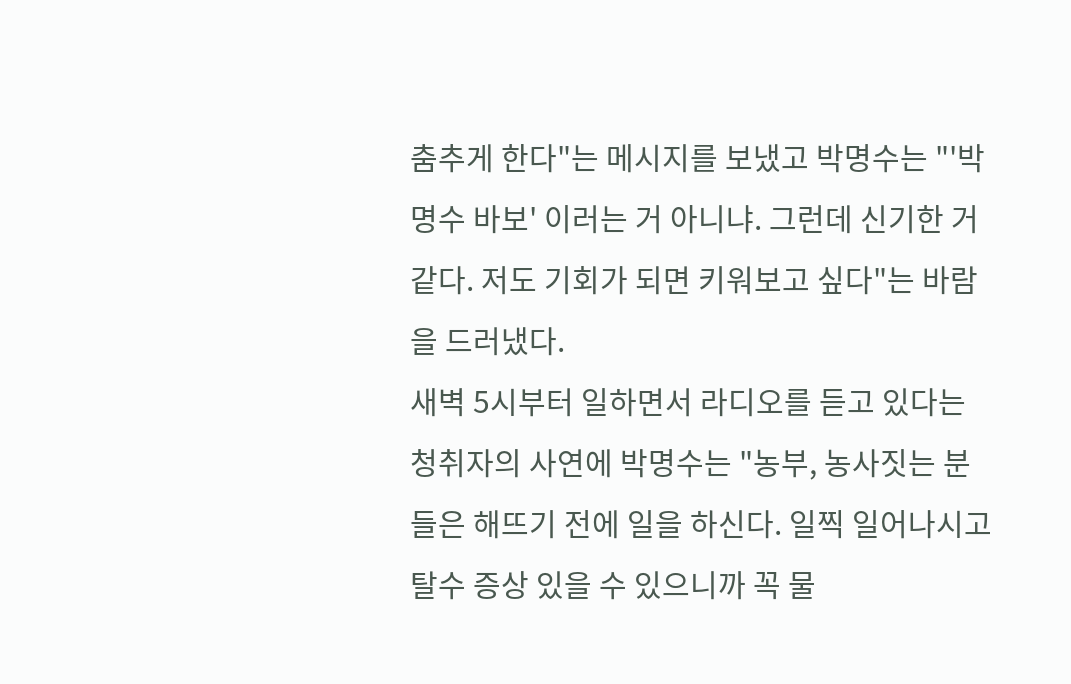춤추게 한다"는 메시지를 보냈고 박명수는 "'박명수 바보' 이러는 거 아니냐. 그런데 신기한 거 같다. 저도 기회가 되면 키워보고 싶다"는 바람을 드러냈다.
새벽 5시부터 일하면서 라디오를 듣고 있다는 청취자의 사연에 박명수는 "농부, 농사짓는 분들은 해뜨기 전에 일을 하신다. 일찍 일어나시고 탈수 증상 있을 수 있으니까 꼭 물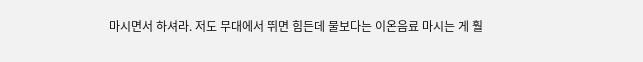마시면서 하셔라. 저도 무대에서 뛰면 힘든데 물보다는 이온음료 마시는 게 훨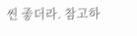씬 좋더라. 참고하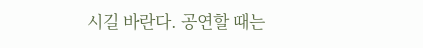시길 바란다. 공연할 때는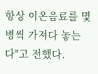항상 이온음료를 몇 병씩 가져다 놓는다"고 전했다.